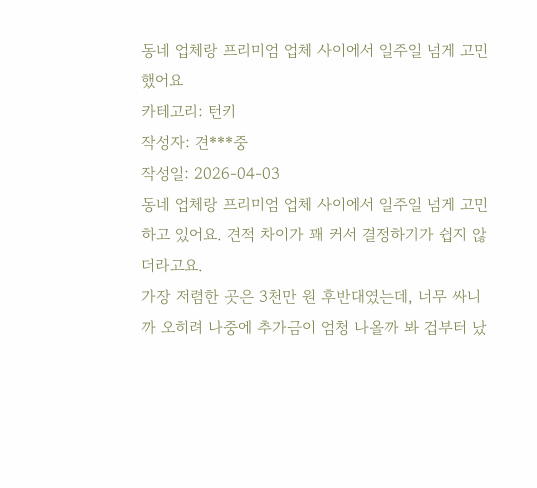동네 업체랑 프리미엄 업체 사이에서 일주일 넘게 고민했어요
카테고리: 턴키
작성자: 견***중
작성일: 2026-04-03
동네 업체랑 프리미엄 업체 사이에서 일주일 넘게 고민하고 있어요. 견적 차이가 꽤 커서 결정하기가 쉽지 않더라고요.
가장 저렴한 곳은 3천만 원 후반대였는데, 너무 싸니까 오히려 나중에 추가금이 엄청 나올까 봐 겁부터 났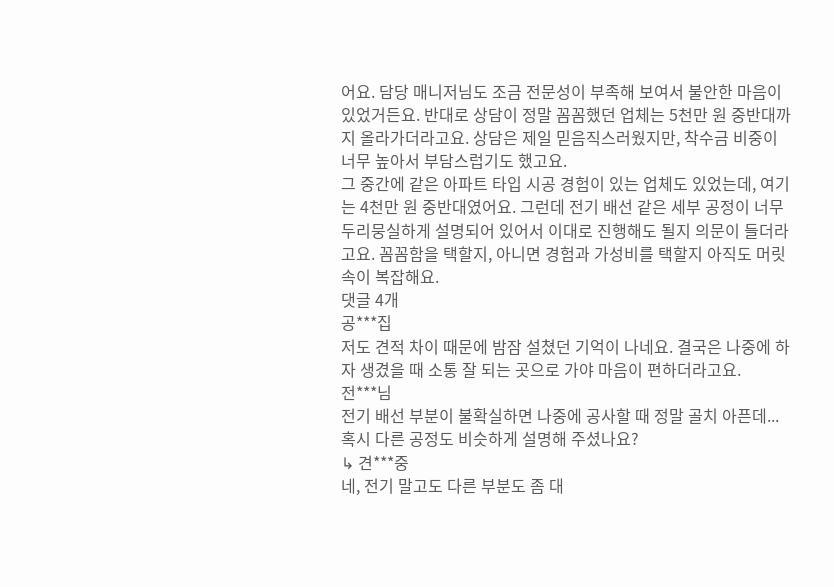어요. 담당 매니저님도 조금 전문성이 부족해 보여서 불안한 마음이 있었거든요. 반대로 상담이 정말 꼼꼼했던 업체는 5천만 원 중반대까지 올라가더라고요. 상담은 제일 믿음직스러웠지만, 착수금 비중이 너무 높아서 부담스럽기도 했고요.
그 중간에 같은 아파트 타입 시공 경험이 있는 업체도 있었는데, 여기는 4천만 원 중반대였어요. 그런데 전기 배선 같은 세부 공정이 너무 두리뭉실하게 설명되어 있어서 이대로 진행해도 될지 의문이 들더라고요. 꼼꼼함을 택할지, 아니면 경험과 가성비를 택할지 아직도 머릿속이 복잡해요.
댓글 4개
공***집
저도 견적 차이 때문에 밤잠 설쳤던 기억이 나네요. 결국은 나중에 하자 생겼을 때 소통 잘 되는 곳으로 가야 마음이 편하더라고요.
전***님
전기 배선 부분이 불확실하면 나중에 공사할 때 정말 골치 아픈데... 혹시 다른 공정도 비슷하게 설명해 주셨나요?
↳ 견***중
네, 전기 말고도 다른 부분도 좀 대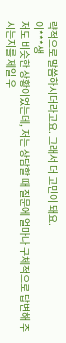략적으로 말씀하시더라고요. 그래서 더 고민이 돼요.
이***생
저도 비슷한 상황이었는데, 저는 상담할 때 질문에 얼마나 구체적으로 답변해 주시는지를 제일 우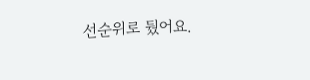선순위로 뒀어요.